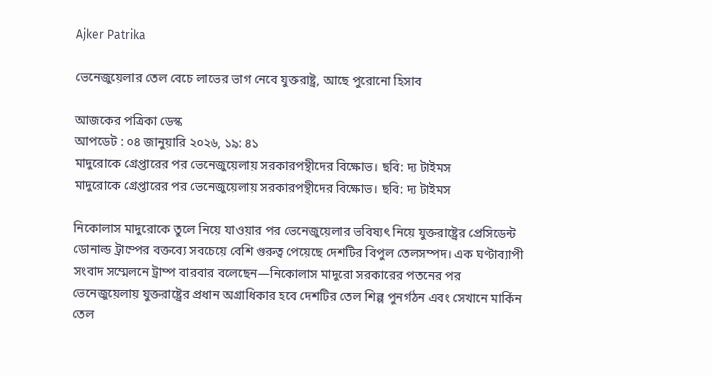Ajker Patrika

ভেনেজুয়েলার তেল বেচে লাভের ভাগ নেবে যুক্তরাষ্ট্র, আছে পুরোনো হিসাব

আজকের পত্রিকা ডেস্ক
আপডেট : ০৪ জানুয়ারি ২০২৬, ১৯: ৪১
মাদুরোকে গ্রেপ্তারের পর ভেনেজুয়েলায় সরকারপন্থীদের বিক্ষোভ। ছবি: দ্য টাইমস
মাদুরোকে গ্রেপ্তারের পর ভেনেজুয়েলায় সরকারপন্থীদের বিক্ষোভ। ছবি: দ্য টাইমস

নিকোলাস মাদুরোকে তুলে নিয়ে যাওয়ার পর ভেনেজুয়েলার ভবিষ্যৎ নিয়ে যুক্তরাষ্ট্রের প্রেসিডেন্ট ডোনাল্ড ট্রাম্পের বক্তব্যে সবচেয়ে বেশি গুরুত্ব পেয়েছে দেশটির বিপুল তেলসম্পদ। এক ঘণ্টাব্যাপী সংবাদ সম্মেলনে ট্রাম্প বারবার বলেছেন—নিকোলাস মাদুরো সরকারের পতনের পর ভেনেজুয়েলায় যুক্তরাষ্ট্রের প্রধান অগ্রাধিকার হবে দেশটির তেল শিল্প পুনর্গঠন এবং সেখানে মার্কিন তেল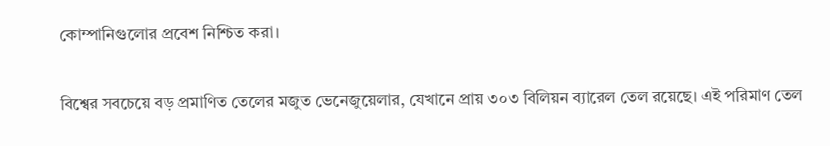কোম্পানিগুলোর প্রবেশ নিশ্চিত করা।

বিশ্বের সবচেয়ে বড় প্রমাণিত তেলের মজুত ভেনেজুয়েলার, যেখানে প্রায় ৩০৩ বিলিয়ন ব্যারেল তেল রয়েছে। এই পরিমাণ তেল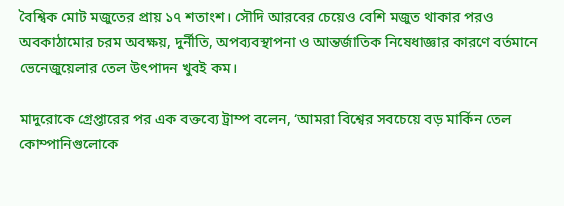বৈশ্বিক মোট মজুতের প্রায় ১৭ শতাংশ। সৌদি আরবের চেয়েও বেশি মজুত থাকার পরও অবকাঠামোর চরম অবক্ষয়, দুর্নীতি, অপব্যবস্থাপনা ও আন্তর্জাতিক নিষেধাজ্ঞার কারণে বর্তমানে ভেনেজুয়েলার তেল উৎপাদন খুবই কম।

মাদুরোকে গ্রেপ্তারের পর এক বক্তব্যে ট্রাম্প বলেন, ‘আমরা বিশ্বের সবচেয়ে বড় মার্কিন তেল কোম্পানিগুলোকে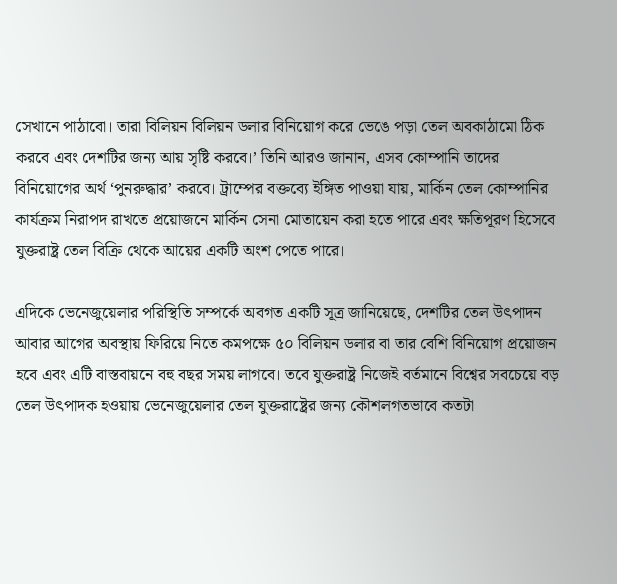সেখানে পাঠাবো। তারা বিলিয়ন বিলিয়ন ডলার বিনিয়োগ করে ভেঙে পড়া তেল অবকাঠামো ঠিক করবে এবং দেশটির জন্য আয় সৃষ্টি করবে।’ তিনি আরও জানান, এসব কোম্পানি তাদের বিনিয়োগের অর্থ ‘পুনরুদ্ধার’ করবে। ট্রাম্পের বক্তব্যে ইঙ্গিত পাওয়া যায়, মার্কিন তেল কোম্পানির কার্যক্রম নিরাপদ রাখতে প্রয়োজনে মার্কিন সেনা মোতায়েন করা হতে পারে এবং ক্ষতিপূরণ হিসেবে যুক্তরাষ্ট্র তেল বিক্রি থেকে আয়ের একটি অংশ পেতে পারে।

এদিকে ভেনেজুয়েলার পরিস্থিতি সম্পর্কে অবগত একটি সূত্র জানিয়েছে, দেশটির তেল উৎপাদন আবার আগের অবস্থায় ফিরিয়ে নিতে কমপক্ষে ৫০ বিলিয়ন ডলার বা তার বেশি বিনিয়োগ প্রয়োজন হবে এবং এটি বাস্তবায়নে বহু বছর সময় লাগবে। তবে যুক্তরাষ্ট্র নিজেই বর্তমানে বিশ্বের সবচেয়ে বড় তেল উৎপাদক হওয়ায় ভেনেজুয়েলার তেল যুক্তরাষ্ট্রের জন্য কৌশলগতভাবে কতটা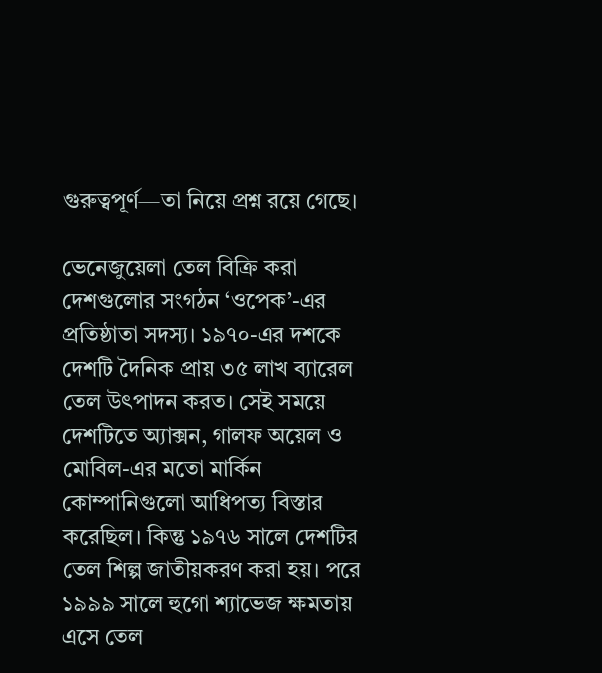গুরুত্বপূর্ণ—তা নিয়ে প্রশ্ন রয়ে গেছে।

ভেনেজুয়েলা তেল বিক্রি করা দেশগুলোর সংগঠন ‘ওপেক’-এর প্রতিষ্ঠাতা সদস্য। ১৯৭০-এর দশকে দেশটি দৈনিক প্রায় ৩৫ লাখ ব্যারেল তেল উৎপাদন করত। সেই সময়ে দেশটিতে অ্যাক্সন, গালফ অয়েল ও মোবিল-এর মতো মার্কিন কোম্পানিগুলো আধিপত্য বিস্তার করেছিল। কিন্তু ১৯৭৬ সালে দেশটির তেল শিল্প জাতীয়করণ করা হয়। পরে ১৯৯৯ সালে হুগো শ্যাভেজ ক্ষমতায় এসে তেল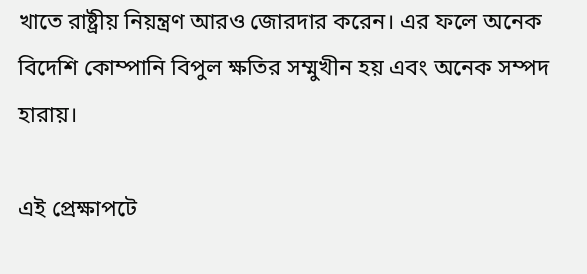খাতে রাষ্ট্রীয় নিয়ন্ত্রণ আরও জোরদার করেন। এর ফলে অনেক বিদেশি কোম্পানি বিপুল ক্ষতির সম্মুখীন হয় এবং অনেক সম্পদ হারায়।

এই প্রেক্ষাপটে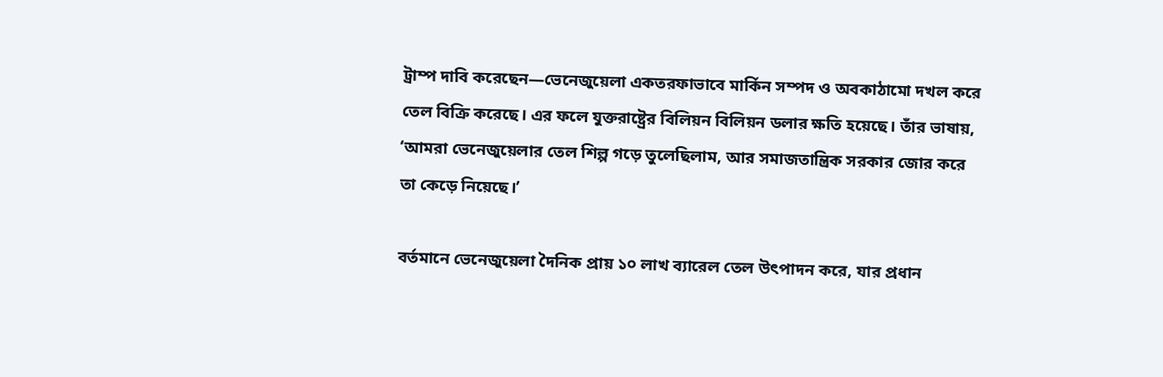ট্রাম্প দাবি করেছেন—ভেনেজুয়েলা একতরফাভাবে মার্কিন সম্পদ ও অবকাঠামো দখল করে তেল বিক্রি করেছে। এর ফলে যুক্তরাষ্ট্রের বিলিয়ন বিলিয়ন ডলার ক্ষতি হয়েছে। তাঁর ভাষায়, ‘আমরা ভেনেজুয়েলার তেল শিল্প গড়ে তুলেছিলাম, আর সমাজতান্ত্রিক সরকার জোর করে তা কেড়ে নিয়েছে।’

বর্তমানে ভেনেজুয়েলা দৈনিক প্রায় ১০ লাখ ব্যারেল তেল উৎপাদন করে, যার প্রধান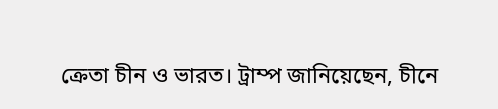ক্রেতা চীন ও ভারত। ট্রাম্প জানিয়েছেন, চীনে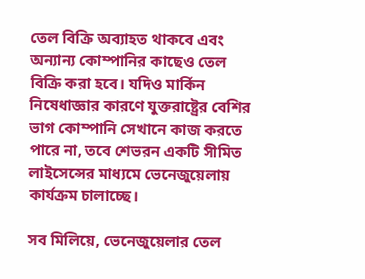তেল বিক্রি অব্যাহত থাকবে এবং অন্যান্য কোম্পানির কাছেও তেল বিক্রি করা হবে। যদিও মার্কিন নিষেধাজ্ঞার কারণে যুক্তরাষ্ট্রের বেশির ভাগ কোম্পানি সেখানে কাজ করতে পারে না, তবে শেভরন একটি সীমিত লাইসেন্সের মাধ্যমে ভেনেজুয়েলায় কার্যক্রম চালাচ্ছে।

সব মিলিয়ে, ভেনেজুয়েলার তেল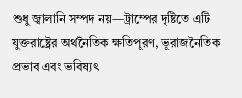শুধু জ্বালানি সম্পদ নয়—ট্রাম্পের দৃষ্টিতে এটি যুক্তরাষ্ট্রের অর্থনৈতিক ক্ষতিপূরণ, ভূরাজনৈতিক প্রভাব এবং ভবিষ্যৎ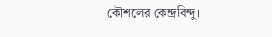কৌশলের কেন্দ্রবিন্দু।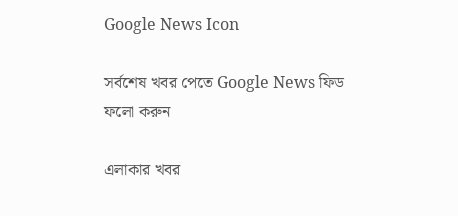Google News Icon

সর্বশেষ খবর পেতে Google News ফিড ফলো করুন

এলাকার খবর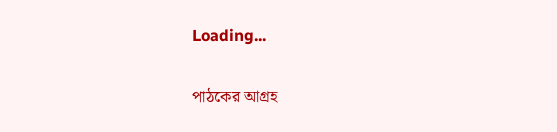Loading...

পাঠকের আগ্রহ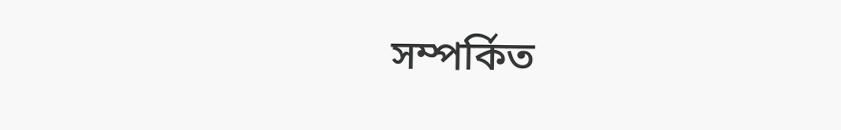সম্পর্কিত